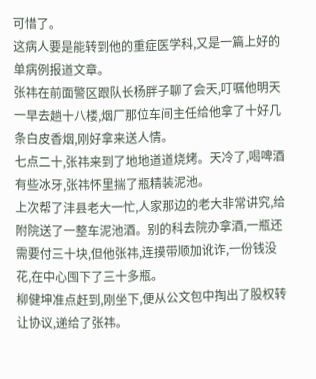可惜了。
这病人要是能转到他的重症医学科,又是一篇上好的单病例报道文章。
张祎在前面警区跟队长杨胖子聊了会天,叮嘱他明天一早去趟十八楼,烟厂那位车间主任给他拿了十好几条白皮香烟,刚好拿来送人情。
七点二十,张祎来到了地地道道烧烤。天冷了,喝啤酒有些冰牙,张祎怀里揣了瓶精装泥池。
上次帮了沣县老大一忙,人家那边的老大非常讲究,给附院送了一整车泥池酒。别的科去院办拿酒,一瓶还需要付三十块,但他张祎,连摸带顺加讹诈,一份钱没花,在中心囤下了三十多瓶。
柳健坤准点赶到,刚坐下,便从公文包中掏出了股权转让协议,递给了张祎。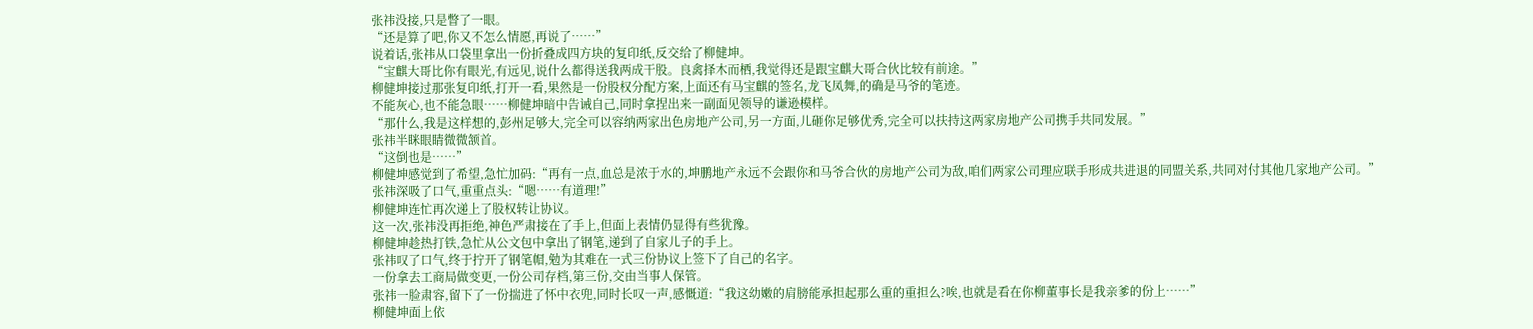张祎没接,只是瞥了一眼。
“还是算了吧,你又不怎么情愿,再说了……”
说着话,张祎从口袋里拿出一份折叠成四方块的复印纸,反交给了柳健坤。
“宝麒大哥比你有眼光,有远见,说什么都得送我两成干股。良禽择木而栖,我觉得还是跟宝麒大哥合伙比较有前途。”
柳健坤接过那张复印纸,打开一看,果然是一份股权分配方案,上面还有马宝麒的签名,龙飞凤舞,的确是马爷的笔迹。
不能灰心,也不能急眼……柳健坤暗中告诫自己,同时拿捏出来一副面见领导的谦逊模样。
“那什么,我是这样想的,彭州足够大,完全可以容纳两家出色房地产公司,另一方面,儿砸你足够优秀,完全可以扶持这两家房地产公司携手共同发展。”
张祎半眯眼睛微微颔首。
“这倒也是……”
柳健坤感觉到了希望,急忙加码:“再有一点,血总是浓于水的,坤鹏地产永远不会跟你和马爷合伙的房地产公司为敌,咱们两家公司理应联手形成共进退的同盟关系,共同对付其他几家地产公司。”
张祎深吸了口气,重重点头:“嗯……有道理!”
柳健坤连忙再次递上了股权转让协议。
这一次,张祎没再拒绝,神色严肃接在了手上,但面上表情仍显得有些犹豫。
柳健坤趁热打铁,急忙从公文包中拿出了钢笔,递到了自家儿子的手上。
张祎叹了口气,终于拧开了钢笔帽,勉为其难在一式三份协议上签下了自己的名字。
一份拿去工商局做变更,一份公司存档,第三份,交由当事人保管。
张祎一脸肃容,留下了一份揣进了怀中衣兜,同时长叹一声,感慨道:“我这幼嫩的肩膀能承担起那么重的重担么?唉,也就是看在你柳董事长是我亲爹的份上……”
柳健坤面上依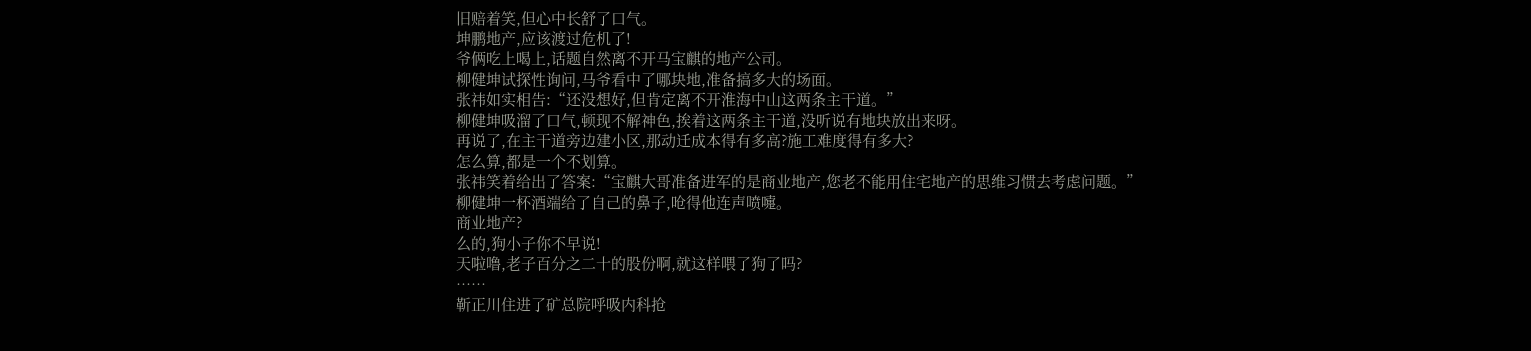旧赔着笑,但心中长舒了口气。
坤鹏地产,应该渡过危机了!
爷俩吃上喝上,话题自然离不开马宝麒的地产公司。
柳健坤试探性询问,马爷看中了哪块地,准备搞多大的场面。
张祎如实相告:“还没想好,但肯定离不开淮海中山这两条主干道。”
柳健坤吸溜了口气,顿现不解神色,挨着这两条主干道,没听说有地块放出来呀。
再说了,在主干道旁边建小区,那动迁成本得有多高?施工难度得有多大?
怎么算,都是一个不划算。
张祎笑着给出了答案:“宝麒大哥准备进军的是商业地产,您老不能用住宅地产的思维习惯去考虑问题。”
柳健坤一杯酒端给了自己的鼻子,呛得他连声喷嚏。
商业地产?
么的,狗小子你不早说!
天啦噜,老子百分之二十的股份啊,就这样喂了狗了吗?
……
靳正川住进了矿总院呼吸内科抢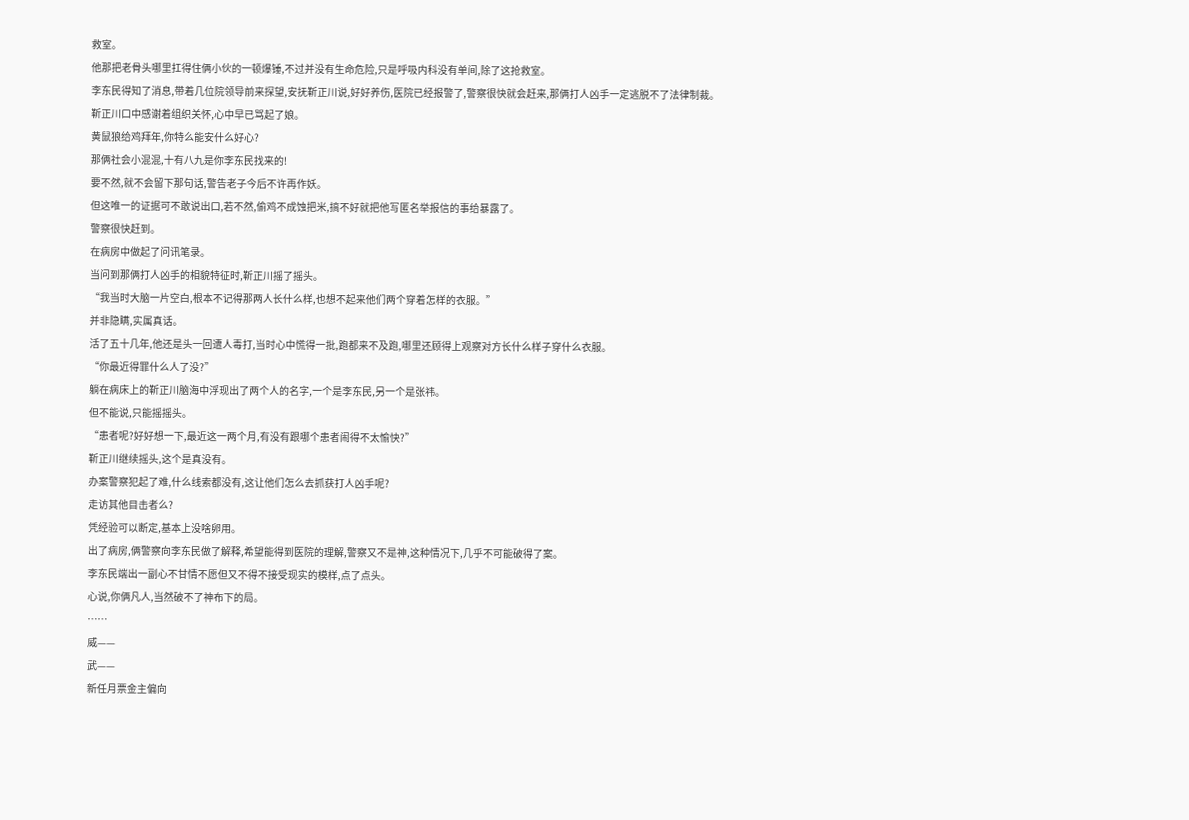救室。
他那把老骨头哪里扛得住俩小伙的一顿爆锤,不过并没有生命危险,只是呼吸内科没有单间,除了这抢救室。
李东民得知了消息,带着几位院领导前来探望,安抚靳正川说,好好养伤,医院已经报警了,警察很快就会赶来,那俩打人凶手一定逃脱不了法律制裁。
靳正川口中感谢着组织关怀,心中早已骂起了娘。
黄鼠狼给鸡拜年,你特么能安什么好心?
那俩社会小混混,十有八九是你李东民找来的!
要不然,就不会留下那句话,警告老子今后不许再作妖。
但这唯一的证据可不敢说出口,若不然,偷鸡不成蚀把米,搞不好就把他写匿名举报信的事给暴露了。
警察很快赶到。
在病房中做起了问讯笔录。
当问到那俩打人凶手的相貌特征时,靳正川摇了摇头。
“我当时大脑一片空白,根本不记得那两人长什么样,也想不起来他们两个穿着怎样的衣服。”
并非隐瞒,实属真话。
活了五十几年,他还是头一回遭人毒打,当时心中慌得一批,跑都来不及跑,哪里还顾得上观察对方长什么样子穿什么衣服。
“你最近得罪什么人了没?”
躺在病床上的靳正川脑海中浮现出了两个人的名字,一个是李东民,另一个是张祎。
但不能说,只能摇摇头。
“患者呢?好好想一下,最近这一两个月,有没有跟哪个患者闹得不太愉快?”
靳正川继续摇头,这个是真没有。
办案警察犯起了难,什么线索都没有,这让他们怎么去抓获打人凶手呢?
走访其他目击者么?
凭经验可以断定,基本上没啥卵用。
出了病房,俩警察向李东民做了解释,希望能得到医院的理解,警察又不是神,这种情况下,几乎不可能破得了案。
李东民端出一副心不甘情不愿但又不得不接受现实的模样,点了点头。
心说,你俩凡人,当然破不了神布下的局。
……
威——
武——
新任月票金主偏向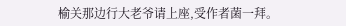榆关那边行大老爷请上座,受作者菌一拜。